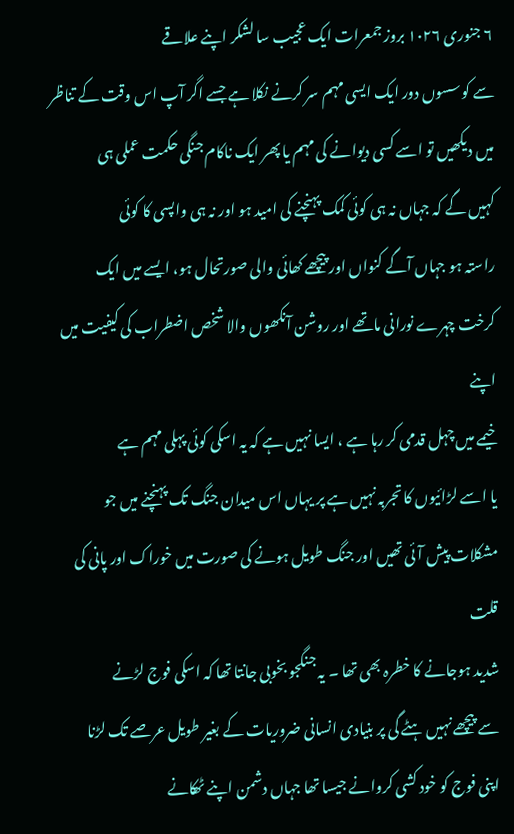۶ جنوری ۱۰۲۶ بروز جمعرات ایک عجیب سا لشکر اپنے علاقے
سے کوسسوں دور ایک ایسی مہم سر کرنے نکلا ہے جسے اگر آپ اس وقت کے تناظر
میں دیکھیں تو اسے کسی دیوانے کی مہم یا پھر ایک ناکام جنگی حکمت عملی ہی
کہیں گے کہ جہاں نہ ہی کوئی کمک پہنچنے کی امید ہو اور نہ ہی واپسی کا کوئی
راستہ ہو جہاں آگے کنواں اور پیچھے کھائی والی صورتحال ہو، ایسے میں ایک
کرخت چہرے نورانی ماتھے اور روشن آنکھوں والا شخص اضطراب کی کیفیت میں اپنے
خیمے میں چہل قدمی کر رہا ہے ، ایسا نہیں ہے کہ یہ اسکی کوئی پہلی مہم ہے
یا اسے لڑائیوں کا تجربہ نہیں ہے پر یہاں اس میدان جنگ تک پہنچنے میں جو
مشکلات پیش آئی تھیں اور جنگ طویل ہونے کی صورت میں خوراک اور پانی کی قلت
شدید ہوجانے کا خطرہ بھی تھا ۔ یہ جنگجو بخوبی جانتا تھا کہ اسکی فوج لڑنے
سے پیچھے نہیں ہٹے گی پر بنیادی انسانی ضروریات کے بغیر طویل عرصے تک لڑنا
اپنی فوج کو خود کشی کروانے جیسا تھا جہاں دشمن اپنے ٹھکانے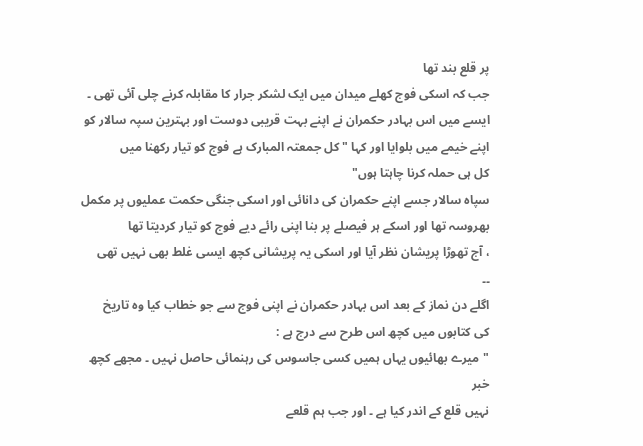پر قلع بند تھا
جب کہ اسکی فوج کھلے میدان میں ایک لشکر جرار کا مقابلہ کرنے چلی آئی تھی ۔
ایسے میں اس بہادر حکمران نے اپنے بہت قریبی دوست اور بہترین سپہ سالار کو
اپنے خیمے میں بلوایا اور کہا " کل جمعتہ المبارک ہے فوج کو تیار رکھنا میں
کل ہی حملہ کرنا چاہتا ہوں"
سپاہ سالار جسے اپنے حکمران کی دانائی اور اسکی جنگی حکمت عملیوں پر مکمل
بھروسہ تھا اور اسکے ہر فیصلے پر بنا اپنی رائے دیے فوج کو تیار کردیتا تھا
، آج تھوڑا پریشان نظر آیا اور اسکی یہ پریشانی کچھ ایسی غلط بھی نہیں تھی
۔۔
اگلے دن نماز کے بعد اس بہادر حکمران نے اپنی فوج سے جو خطاب کیا وہ تاریخ
کی کتابوں میں کچھ اس طرح سے درج ہے :
"میرے بھائیوں یہاں ہمیں کسی جاسوس کی رہنمائی حاصل نہیں ۔ مجھے کچھ خبر
نہیں قلع کے اندر کیا ہے ۔ اور جب ہم قلعے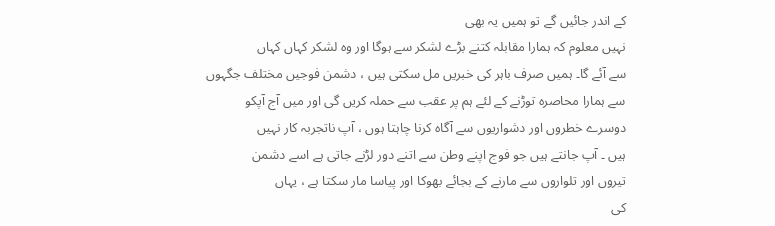کے اندر جائیں گے تو ہمیں یہ بھی
نہیں معلوم کہ ہمارا مقابلہ کتنے بڑے لشکر سے ہوگا اور وہ لشکر کہاں کہاں
سے آئے گا۔ ہمیں صرف باہر کی خبریں مل سکتی ہیں ، دشمن فوجیں مختلف جگہوں
سے ہمارا محاصرہ توڑنے کے لئے ہم پر عقب سے حملہ کریں گی اور میں آج آپکو
دوسرے خطروں اور دشواریوں سے آگاہ کرنا چاہتا ہوں ، آپ ناتجربہ کار نہیں
ہیں ۔ آپ جانتے ہیں جو فوج اپنے وطن سے اتنے دور لڑنے جاتی ہے اسے دشمن
تیروں اور تلواروں سے مارنے کے بجائے بھوکا اور پیاسا مار سکتا ہے ، یہاں
کی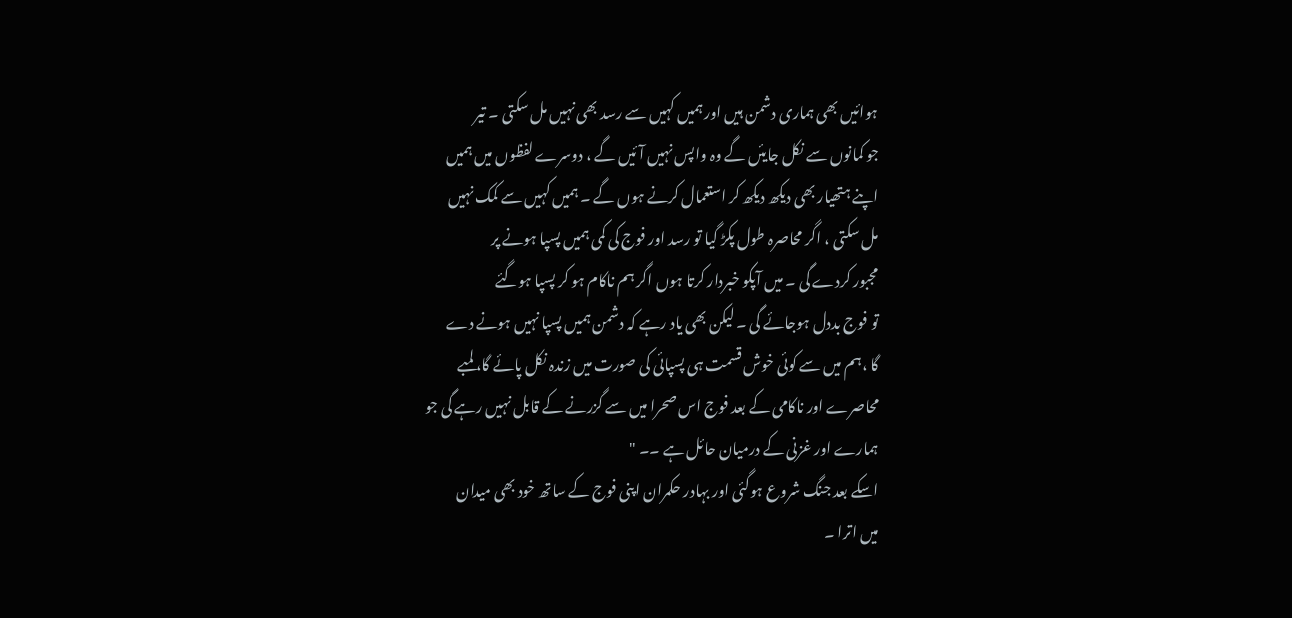ہوائیں بھی ہماری دشمن ہیں اور ہمیں کہیں سے رسد بھی نہیں مل سکتی ۔ تیر
جو کمانوں سے نکل جایئں گے وہ واپس نہیں آئیں گے ، دوسرے لفظوں میں ہمیں
اپنے ہتھیار بھی دیکھ دیکھ کر استعمال کرنے ہوں گے ۔ ہمیں کہیں سے کمک نہیں
مل سکتی ، اگر محاصرہ طول پکڑ گیا تو رسد اور فوج کی کمی ہمیں پسپا ہونے پر
مجبور کردے گی ۔ میں آپکو خبردار کرتا ہوں اگر ہم ناکام ہو کر پسپا ہوگئے
تو فوج بددل ہوجائے گی ۔ لیکن بھی یاد رہے کہ دشمن ہمیں پسپا نہیں ہونے دے
گا ،ہم میں سے کوئی خوش قسمت ہی پسپائی کی صورت میں زندہ نکل پائے گا، لمبے
محاصرے اور ناکامی کے بعد فوج اس صحرا میں سے گزرنے کے قابل نہیں رہے گی جو
ہمارے اور غزنی کے درمیان حائل ہے ۔۔ "
اسکے بعد جنگ شروع ہوگئی اور بہادر حکمران اپنی فوج کے ساتھ خود بھی میدان
میں اترا ۔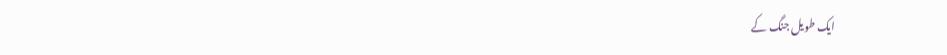ایک طویل جنگ کے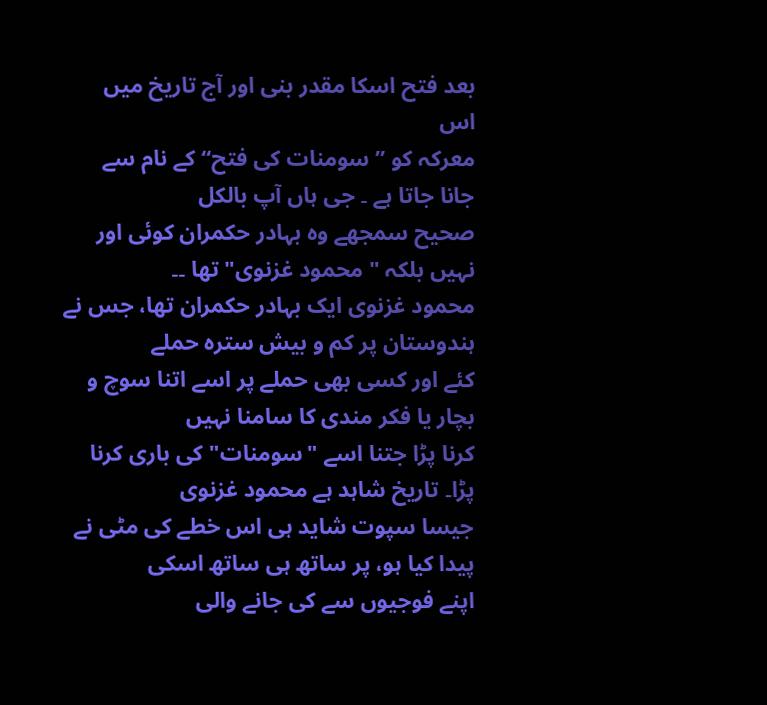بعد فتح اسکا مقدر بنی اور آج تاریخ میں اس
معرکہ کو ’’ سومنات کی فتح‘‘ کے نام سے جانا جاتا ہے ۔ جی ہاں آپ بالکل
صحیح سمجھے وہ بہادر حکمران کوئی اور نہیں بلکہ " محمود غزنوی" تھا ۔۔
محمود غزنوی ایک بہادر حکمران تھا، جس نے ہندوستان پر کم و بیش سترہ حملے
کئے اور کسی بھی حملے پر اسے اتنا سوچ و بچار یا فکر مندی کا سامنا نہیں
کرنا پڑا جتنا اسے "سومنات" کی باری کرنا پڑا۔ تاریخ شاہد ہے محمود غزنوی
جیسا سپوت شاید ہی اس خطے کی مٹی نے پیدا کیا ہو، پر ساتھ ہی ساتھ اسکی
اپنے فوجیوں سے کی جانے والی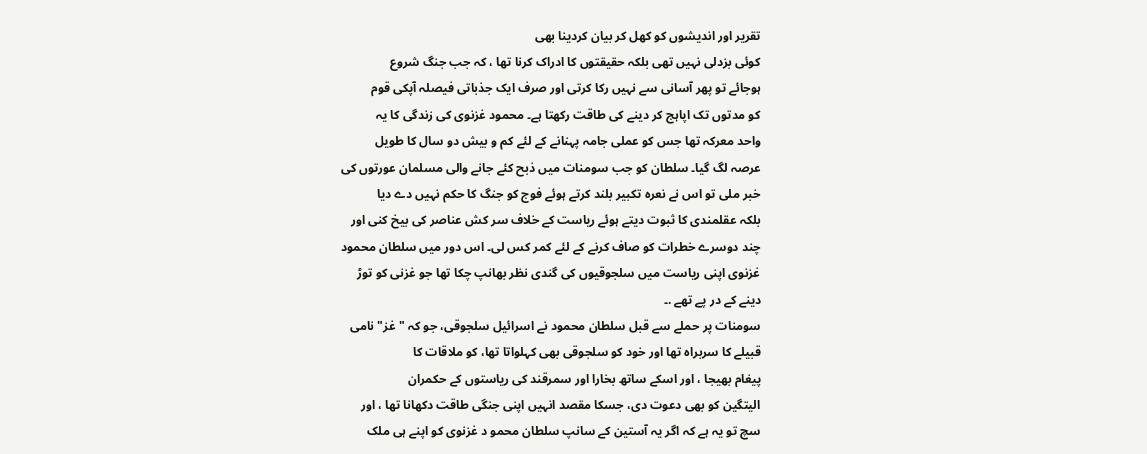تقریر اور اندیشوں کو کھل کر بیان کردینا بھی
کوئی بزدلی نہیں تھی بلکہ حقیقتوں کا ادراک کرنا تھا ، کہ جب جنگ شروع
ہوجائے تو پھر آسانی سے نہیں رکا کرتی اور صرف ایک جذباتی فیصلہ آپکی قوم
کو مدتوں تک اپاہج کر دینے کی طاقت رکھتا ہے۔ محمود غزنوی کی زندگی کا یہ
واحد معرکہ تھا جس کو عملی جامہ پہنانے کے لئے کم و بیش دو سال کا طویل
عرصہ لگ گیا۔ سلطان کو جب سومنات میں ذبح کئے جانے والی مسلمان عورتوں کی
خبر ملی تو اس نے نعرہ تکبیر بلند کرتے ہوئے فوج کو جنگ کا حکم نہیں دے دیا
بلکہ عقلمندی کا ثبوت دیتے ہوئے ریاست کے خلاف سر کش عناصر کی بیخ کنی اور
چند دوسرے خطرات کو صاف کرنے کے لئے کمر کس لی۔ اس دور میں سلطان محمود
غزنوی اپنی ریاست میں سلجوقیوں کی گندی نظر بھانپ چکا تھا جو غزنی کو توڑ
دینے کے در پے تھے .۔
سومنات پر حملے سے قبل سلطان محمود نے اسرائیل سلجوقی، جو کہ " غز" نامی
قبیلے کا سربراہ تھا اور خود کو سلجوقی بھی کہلواتا تھا، کو ملاقات کا
پیغام بھیجا ، اور اسکے ساتھ بخارا اور سمرقند کی ریاستوں کے حکمران
الیتگین کو بھی دعوت دی، جسکا مقصد انہیں اپنی جنگی طاقت دکھانا تھا ، اور
سچ تو یہ ہے کہ اگر یہ آستین کے سانپ سلطان محمو د غزنوی کو اپنے ہی ملک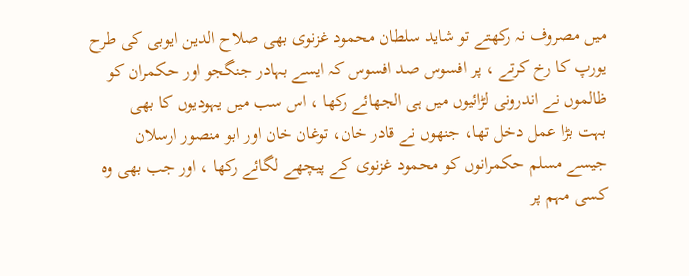میں مصروف نہ رکھتے تو شاید سلطان محمود غزنوی بھی صلاح الدین ایوبی کی طرح
یورپ کا رخ کرتے ، پر افسوس صد افسوس کہ ایسے بہادر جنگجو اور حکمران کو
ظالموں نے اندرونی لڑائیوں میں ہی الجھائے رکھا ، اس سب میں یہودیوں کا بھی
بہت بڑا عمل دخل تھا، جنھوں نے قادر خان، توغان خان اور ابو منصور ارسلان
جیسے مسلم حکمرانوں کو محمود غزنوی کے پیچھے لگائے رکھا ، اور جب بھی وہ
کسی مہم پر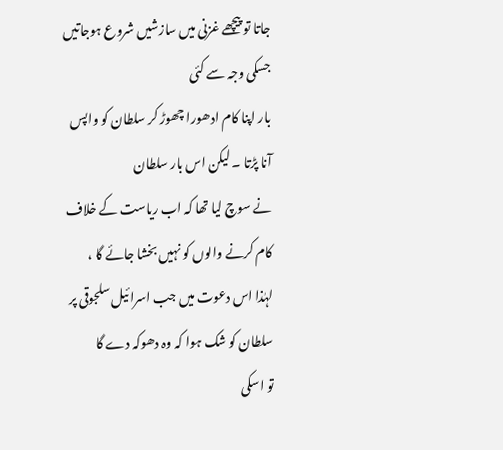جاتا تو پیچھے غزنی میں سازشیں شروع ہوجاتیں جسکی وجہ سے کئی
بار اپنا کام ادھورا چھوڑ کر سلطان کو واپس آنا پڑتا ۔ لیکن اس بار سلطان
نے سوچ لیا تھا کہ اب ریاست کے خلاف کام کرنے والوں کو نہیں بخشا جائے گا ،
لہٰذا اس دعوت میں جب اسرائیل سلجوقی پر سلطان کو شک ہوا کہ وہ دھوکہ دے گا
تو اسکی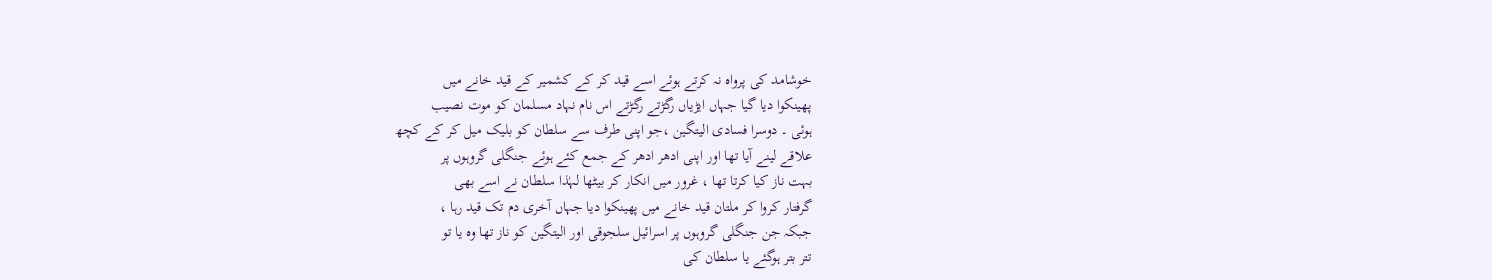خوشامد کی پرواہ نہ کرتے ہوئے اسے قید کر کے کشمیر کے قید خانے میں
پھینکوا دیا گیا جہاں ایڑیاں رگڑتے رگڑتے اس نام نہاد مسلمان کو موت نصیب
ہوئی ۔ دوسرا فسادی الیتگین ،جو اپنی طرف سے سلطان کو بلیک میل کر کے کچھ
علاقے لینے آیا تھا اور اپنی ادھر ادھر کے جمع کئے ہوئے جنگلی گروہوں پر
بہت ناز کیا کرتا تھا ، غرور میں انکار کر بیٹھا لہٰذا سلطان نے اسے بھی
گرفتار کروا کر ملتان قید خانے میں پھینکوا دیا جہاں آخری دم تک قید رہا ،
جبکہ جن جنگلی گروہوں پر اسرائیل سلجوقی اور الیتگین کو ناز تھا وہ یا تو
تتر بتر ہوگئے یا سلطان کی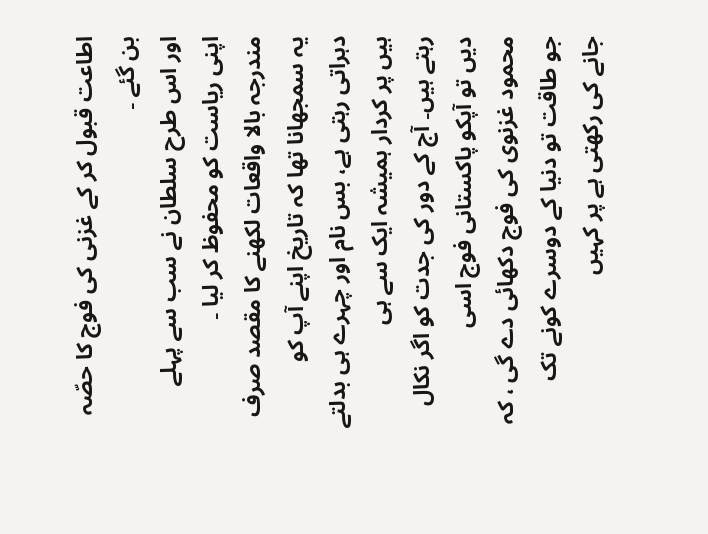اطاعت قبول کر کے غزنی کی فوج کا حصّہ بن گئے ۔
اور اس طرح سلطان نے سب سے پہلے اپنی ریاست کو محفوظ کر لیا ۔
مندرجہ بالا واقعات لکھنے کا مقصد صرف یہ سمجھانا تھا کہ تاریخ اپنے آپ کو
دہراتی رہتی ہے، بس نام اور چہرے ہی بدلتے ہیں پر کردار ہمیشہ ایک سے ہی
رہتے ہیں۔ آج کے دور کی جدت کو اگر نکال دیں تو آپکو پاکستانی فوج اسی
محمود غزنوی کی فوج دکھائی دے گی ، کہ جو طاقت تو دنیا کے دوسرے کونے تک
جانے کی رکھتی ہے پر کہیں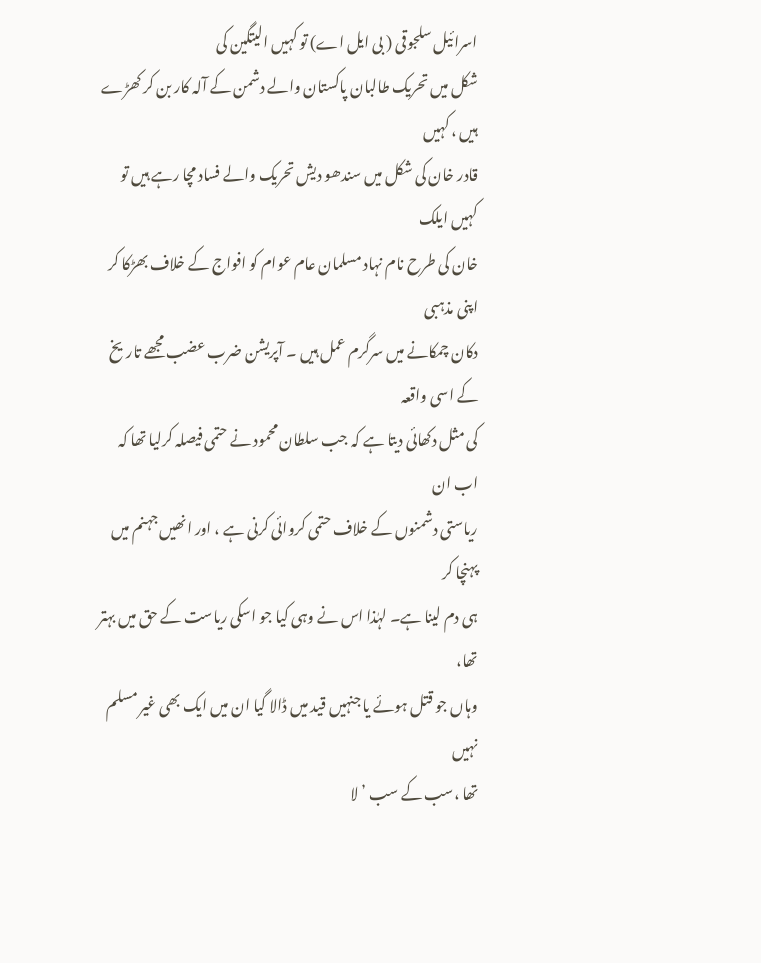اسرائیل سلجوقی ( بی ایل اے) تو کہیں الیتگین کی
شکل میں تحریک طالبان پاکستان والے دشمن کے آلہ کار بن کر کھڑے ہیں ، کہیں
قادر خان کی شکل میں سندھو دیش تحریک والے فساد مچا رہے ہیں تو کہیں ایلک
خان کی طرح نام نہاد مسلمان عام عوام کو افواج کے خلاف بھڑکا کر اپنی مذہبی
دکان چمکانے میں سرگرم عمل ہیں ۔ آپریشن ضرب عضب مجھے تاریخ کے اسی واقعہ
کی مثل دکھائی دیتا ہے کہ جب سلطان محمود نے حتمی فیصلہ کرلیا تھا کہ اب ان
ریاستی دشمنوں کے خلاف حتمی کروائی کرنی ہے ، اور انھیں جہنم میں پہنچا کر
ہی دم لینا ہے۔ لہٰذا اس نے وہی کیا جو اسکی ریاست کے حق میں بہتر تھا،
وہاں جو قتل ہوئے یا جنہیں قید میں ڈالا گیا ان میں ایک بھی غیر مسلم نہیں
تھا ،سب کے سب ’لا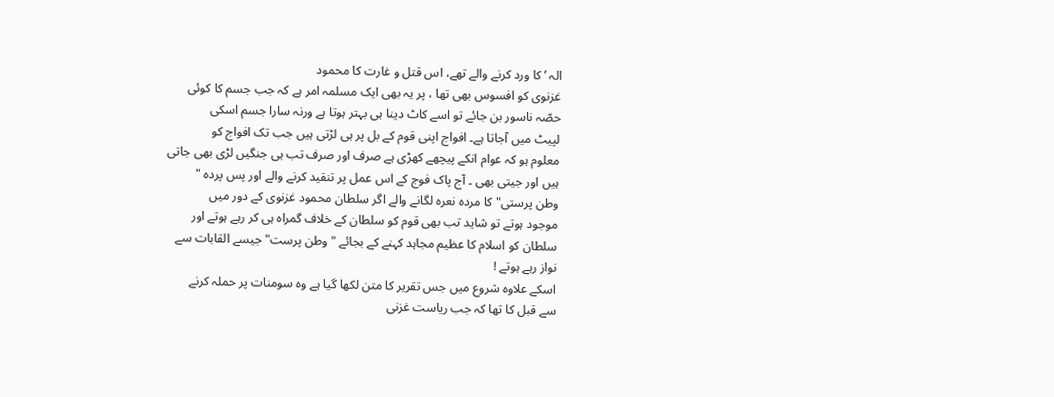الہ ‘ کا ورد کرنے والے تھے، اس قتل و غارت کا محمود
غزنوی کو افسوس بھی تھا ، پر یہ بھی ایک مسلمہ امر ہے کہ جب جسم کا کوئی
حصّہ ناسور بن جائے تو اسے کاٹ دینا ہی بہتر ہوتا ہے ورنہ سارا جسم اسکی
لپیٹ میں آجاتا ہے۔ افواج اپنی قوم کے بل پر ہی لڑتی ہیں جب تک افواج کو
معلوم ہو کہ عوام انکے پیچھے کھڑی ہے صرف اور صرف تب ہی جنگیں لڑی بھی جاتی
ہیں اور جیتی بھی ۔ آج پاک فوج کے اس عمل پر تنقید کرنے والے اور پس پردہ "
وطن پرستی" کا مردہ نعرہ لگانے والے اگر سلطان محمود غزنوی کے دور میں
موجود ہوتے تو شاید تب بھی قوم کو سلطان کے خلاف گمراہ ہی کر رہے ہوتے اور
سلطان کو اسلام کا عظیم مجاہد کہنے کے بجائے " وطن پرست" جیسے القابات سے
نواز رہے ہوتے !
اسکے علاوہ شروع میں جس تقریر کا متن لکھا گیا ہے وہ سومنات پر حملہ کرنے
سے قبل کا تھا کہ جب ریاست غزنی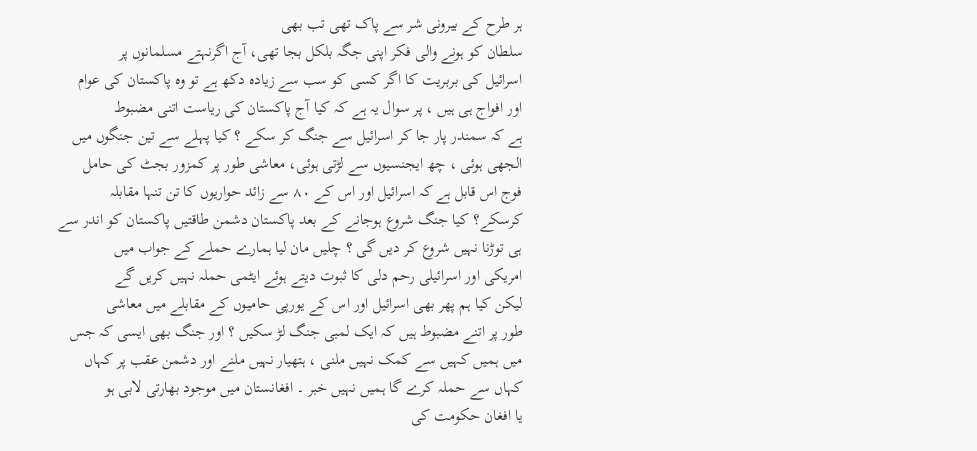ہر طرح کے بیرونی شر سے پاک تھی تب بھی
سلطان کو ہونے والی فکر اپنی جگہ بلکل بجا تھی، آج اگرنہتے مسلمانوں پر
اسرائیل کی بربریت کا اگر کسی کو سب سے زیادہ دکھ ہے تو وہ پاکستان کی عوام
اور افواج ہی ہیں ، پر سوال یہ ہے کہ کیا آج پاکستان کی ریاست اتنی مضبوط
ہے کہ سمندر پار جا کر اسرائیل سے جنگ کر سکے ؟ کیا پہلے سے تین جنگوں میں
الجھی ہوئی ، چھ ایجنسیوں سے لڑتی ہوئی، معاشی طور پر کمزور بجٹ کی حامل
فوج اس قابل ہے کہ اسرائیل اور اس کے ۸۰ سے زائد حواریوں کا تن تنہا مقابلہ
کرسکے؟ کیا جنگ شروع ہوجانے کے بعد پاکستان دشمن طاقتیں پاکستان کو اندر سے
ہی توڑنا نہیں شروع کر دیں گی ؟ چلیں مان لیا ہمارے حملے کے جواب میں
امریکی اور اسرائیلی رحم دلی کا ثبوت دیتے ہوئے ایٹمی حملہ نہیں کریں گے
لیکن کیا ہم پھر بھی اسرائیل اور اس کے یورپی حامیوں کے مقابلے میں معاشی
طور پر اتنے مضبوط ہیں کہ ایک لمبی جنگ لڑ سکیں ؟ اور جنگ بھی ایسی کہ جس
میں ہمیں کہیں سے کمک نہیں ملنی ، ہتھیار نہیں ملنے اور دشمن عقب پر کہاں
کہاں سے حملہ کرے گا ہمیں نہیں خبر ۔ افغانستان میں موجود بھارتی لابی ہو
یا افغان حکومت کی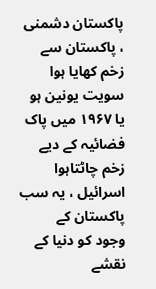پاکستان دشمنی ، پاکستان سے زخم کھایا ہوا سویت یونین ہو
یا ۱۹۶۷ میں پاک فضائیہ کے دیے زخم چاٹتاہوا اسرائیل ، یہ سب پاکستان کے
وجود کو دنیا کے نقشے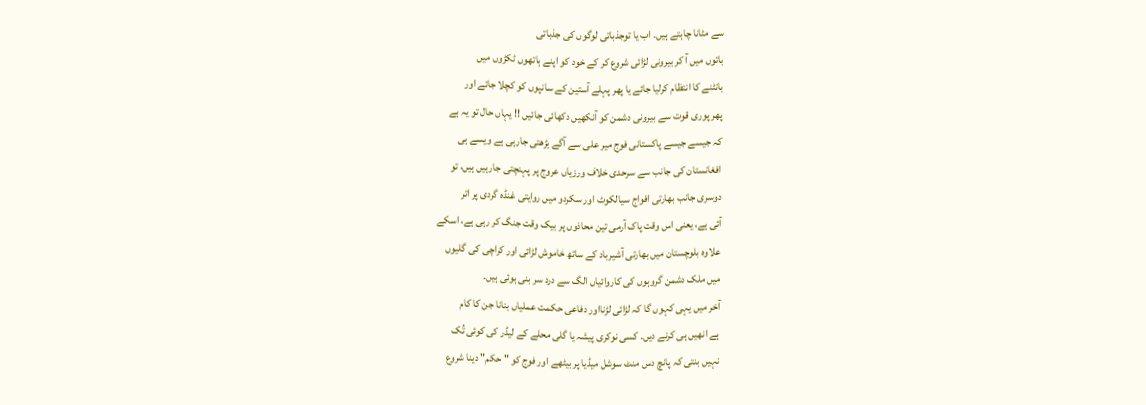سے مٹانا چاہتے ہیں۔ اب یا توجذباتی لوگوں کی جذباتی
باتوں میں آ کر بیرونی لڑائی شروع کر کے خود کو اپنے ہاتھوں ٹکڑوں میں
بانٹنے کا انتظام کرلیا جائے یا پھر پہلے آستین کے سانپوں کو کچلا جائے اور
پھر پوری قوت سے بیرونی دشمن کو آنکھیں دکھائی جائیں !! یہاں حال تو یہ ہے
کہ جیسے جیسے پاکستانی فوج میر علی سے آگے بڑھتی جارہی ہے ویسے ہی
افغانستان کی جانب سے سرحدی خلاف ورزیاں عروج پر پہنچتی جارہیں ہیں، تو
دوسری جانب بھارتی افواج سیالکوٹ اور سکردو میں روایتی غنڈہ گردی پر اتر
آئی ہے، یعنی اس وقت پاک آرمی تین محاذوں پر بیک وقت جنگ کر رہی ہے، اسکے
علاوہ بلوچستان میں بھارتی آشیرباد کے ساتھ خاموش لڑائی اور کراچی کی گلیوں
میں ملک دشمن گروہوں کی کاروائیاں الگ سے درد سر بنی ہوئی ہیں۔
آخر میں یہی کہوں گا کہ لڑائی لڑنااور دفاعی حکمت عملیاں بنانا جن کا کام
ہے انھیں ہی کرنے دیں۔ کسی نوکری پیشہ یا گلی محلے کے لیڈر کی کوئی تُک
نہیں بنتی کہ پانچ دس منٹ سوشل میڈیا پر بیٹھے اور فوج کو " حکم" دینا شروع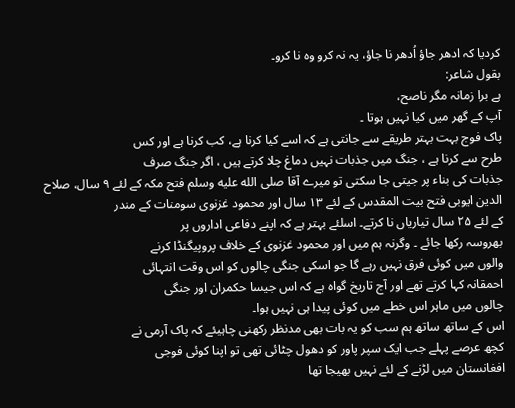کردیا کہ ادھر جاؤ اُدھر نا جاؤ، یہ نہ کرو وہ نا کرو۔
بقول شاعر:
ہے برا زمانہ مگر ناصح،
آپ کے گھر میں کیا نہیں ہوتا ۔
پاک فوج بہت بہتر طریقے سے جانتی ہے کہ اسے کیا کرنا ہے، کب کرنا ہے اور کس
طرح سے کرنا ہے ، جنگ میں جذبات نہیں دماغ چلا کرتے ہیں ، اگر جنگ صرف
جذبات کی بناء پر جیتی جا سکتی تو میرے آقا صلى الله عليه وسلم فتح مکہ کے لئے ۹ سال، صلاح
الدین ایوبی فتح بیت المقدس کے لئے ۱۳ سال اور محمود غزنوی سومنات کے مندر
کے لئے ۲۵ سال تیاریاں نا کرتے۔ اسلئے بہتر ہے کہ اپنے دفاعی اداروں پر
بھروسہ رکھا جائے ۔ وگرنہ ہم میں اور محمود غزنوی کے خلاف پروپیگنڈا کرنے
والوں میں کوئی فرق نہیں رہے گا جو اسکی جنگی چالوں کو اس وقت انتہائی
احمقانہ کہا کرتے تھے اور آج تاریخ گواہ ہے کہ اس جیسا حکمران اور جنگی
چالوں میں ماہر اس خطے میں کوئی پیدا ہی نہیں ہوا۔
اس کے ساتھ ساتھ ہم سب کو یہ بات بھی مدنظر رکھنی چاہیئے کہ پاک آرمی نے
کچھ عرصے پہلے جب ایک سپر پاور کو دھول چٹائی تھی تو اپنا کوئی فوجی
افغانستان میں لڑنے کے لئے نہیں بھیجا تھا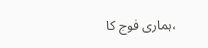،ہماری فوج کا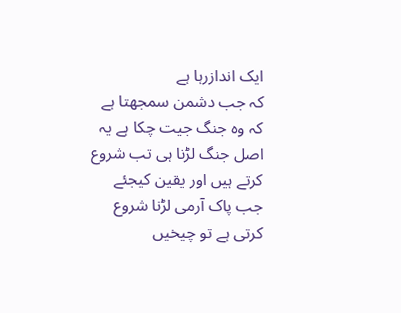ایک اندازرہا ہے
کہ جب دشمن سمجھتا ہے کہ وہ جنگ جیت چکا ہے یہ اصل جنگ لڑنا ہی تب شروع
کرتے ہیں اور یقین کیجئے جب پاک آرمی لڑنا شروع کرتی ہے تو چیخیں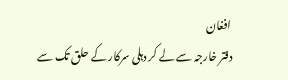افغان
دفتر خارجہ سے لے کر دہلی سرکار کے حلق تک سے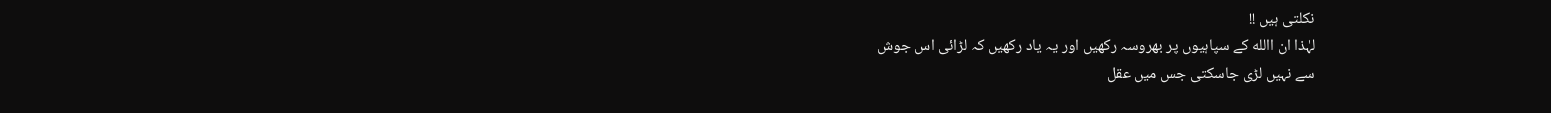نکلتی ہیں !!
لہٰذا ان االله کے سپاہیوں پر بھروسہ رکھیں اور یہ یاد رکھیں کہ لڑائی اس جوش
سے نہیں لڑی جاسکتی جس میں عقل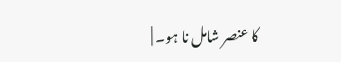کا عنصر شامل نا ہو۔ |